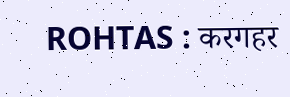ROHTAS : करगहर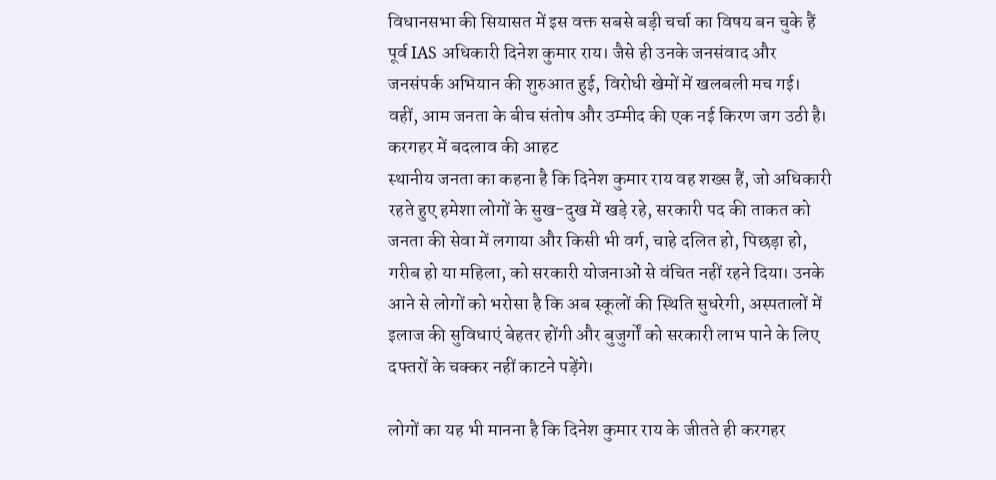विधानसभा की सियासत में इस वक्त सबसे बड़ी चर्चा का विषय बन चुके हैं पूर्व IAS अधिकारी दिनेश कुमार राय। जैसे ही उनके जनसंवाद और जनसंपर्क अभियान की शुरुआत हुई, विरोधी खेमों में खलबली मच गई।
वहीं, आम जनता के बीच संतोष और उम्मीद की एक नई किरण जग उठी है।
करगहर में बदलाव की आहट
स्थानीय जनता का कहना है कि दिनेश कुमार राय वह शख्स हैं, जो अधिकारी रहते हुए हमेशा लोगों के सुख-दुख में खड़े रहे, सरकारी पद की ताकत को जनता की सेवा में लगाया और किसी भी वर्ग, चाहे दलित हो, पिछड़ा हो, गरीब हो या महिला, को सरकारी योजनाओं से वंचित नहीं रहने दिया। उनके आने से लोगों को भरोसा है कि अब स्कूलों की स्थिति सुधरेगी, अस्पतालों में इलाज की सुविधाएं बेहतर होंगी और बुजुर्गों को सरकारी लाभ पाने के लिए दफ्तरों के चक्कर नहीं काटने पड़ेंगे।

लोगों का यह भी मानना है कि दिनेश कुमार राय के जीतते ही करगहर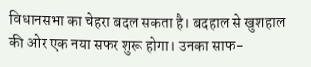विधानसभा का चेहरा बदल सकता है। बदहाल से खुशहाल की ओर एक नया सफर शुरू होगा। उनका साफ-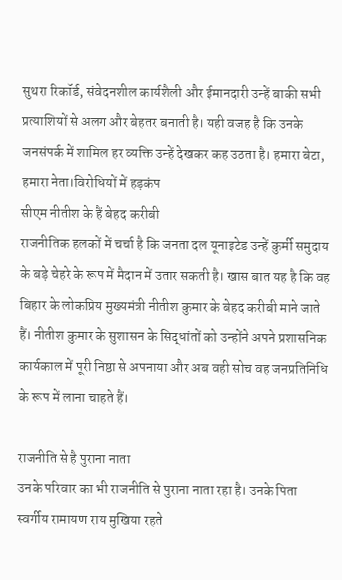सुथरा रिकॉर्ड, संवेदनशील कार्यशैली और ईमानदारी उन्हें बाकी सभी प्रत्याशियों से अलग और बेहतर बनाती है। यही वजह है कि उनके जनसंपर्क में शामिल हर व्यक्ति उन्हें देखकर कह उठता है। हमारा बेटा, हमारा नेता।विरोधियों में हड़कंप
सीएम नीतीश के हैं बेहद करीबी
राजनीतिक हलकों में चर्चा है कि जनता दल यूनाइटेड उन्हें कुर्मी समुदाय के बड़े चेहरे के रूप में मैदान में उतार सकती है। खास बात यह है कि वह बिहार के लोकप्रिय मुख्यमंत्री नीतीश कुमार के बेहद करीबी माने जाते हैं। नीतीश कुमार के सुशासन के सिद्धांतों को उन्होंने अपने प्रशासनिक कार्यकाल में पूरी निष्ठा से अपनाया और अब वही सोच वह जनप्रतिनिधि के रूप में लाना चाहते हैं।

राजनीति से है पुराना नाता
उनके परिवार का भी राजनीति से पुराना नाता रहा है। उनके पिता स्वर्गीय रामायण राय मुखिया रहते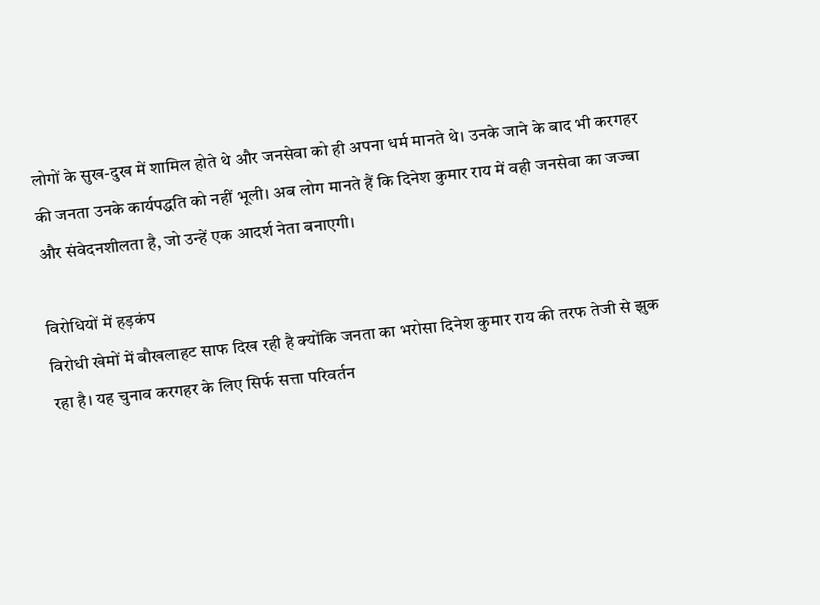लोगों के सुख-दुख में शामिल होते थे और जनसेवा को ही अपना धर्म मानते थे। उनके जाने के बाद भी करगहर की जनता उनके कार्यपद्धति को नहीं भूली। अब लोग मानते हैं कि दिनेश कुमार राय में वही जनसेवा का जज्बा और संवेदनशीलता है, जो उन्हें एक आदर्श नेता बनाएगी।

विरोधियों में हड़कंप
विरोधी खेमों में बौखलाहट साफ दिख रही है क्योंकि जनता का भरोसा दिनेश कुमार राय की तरफ तेजी से झुक रहा है। यह चुनाव करगहर के लिए सिर्फ सत्ता परिवर्तन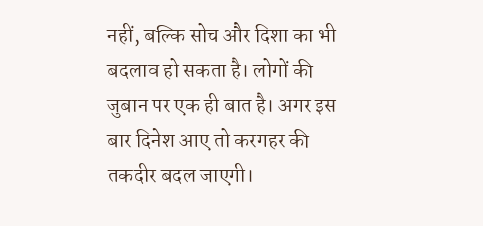नहीं, बल्कि सोच और दिशा का भी बदलाव हो सकता है। लोगों की जुबान पर एक ही बात है। अगर इस बार दिनेश आए तो करगहर की तकदीर बदल जाएगी।